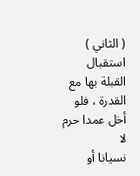( الثاني ) استقبال القبلة بها مع القدرة ، فلو أخل عمدا حرم لا
نسيانا أو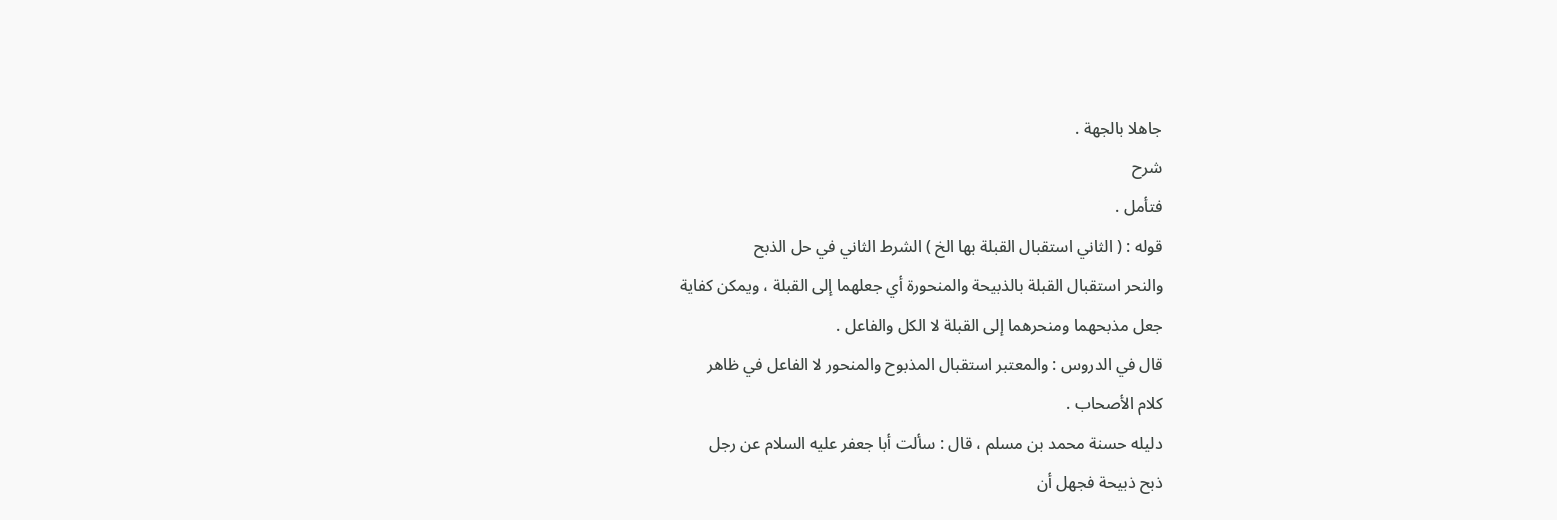جاهلا بالجهة .
شرح
فتأمل .
قوله : ( الثاني استقبال القبلة بها الخ ) الشرط الثاني في حل الذبح
والنحر استقبال القبلة بالذبيحة والمنحورة أي جعلهما إلى القبلة ، ويمكن كفاية
جعل مذبحهما ومنحرهما إلى القبلة لا الكل والفاعل .
قال في الدروس : والمعتبر استقبال المذبوح والمنحور لا الفاعل في ظاهر
كلام الأصحاب .
دليله حسنة محمد بن مسلم ، قال : سألت أبا جعفر عليه السلام عن رجل
ذبح ذبيحة فجهل أن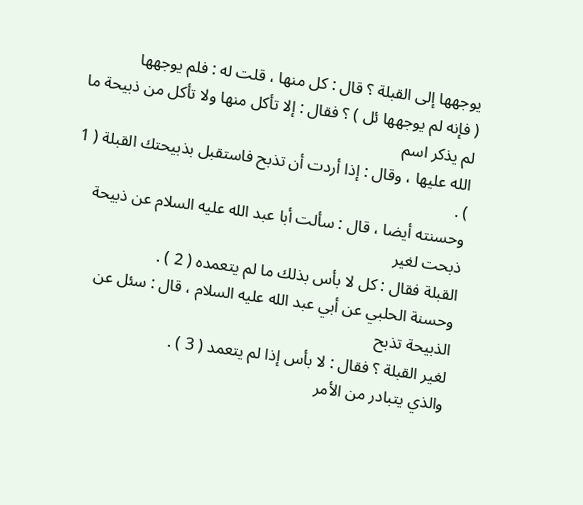يوجهها إلى القبلة ؟ قال : كل منها ، قلت له : فلم يوجهها
( فإنه لم يوجهها ئل ) ؟ فقال : إلا تأكل منها ولا تأكل من ذبيحة ما لم يذكر اسم
الله عليها ، وقال : إذا أردت أن تذبح فاستقبل بذبيحتك القبلة ( 1 ) .
وحسنته أيضا ، قال : سألت أبا عبد الله عليه السلام عن ذبيحة ذبحت لغير
القبلة فقال : كل لا بأس بذلك ما لم يتعمده ( 2 ) .
وحسنة الحلبي عن أبي عبد الله عليه السلام ، قال : سئل عن الذبيحة تذبح
لغير القبلة ؟ فقال : لا بأس إذا لم يتعمد ( 3 ) .
والذي يتبادر من الأمر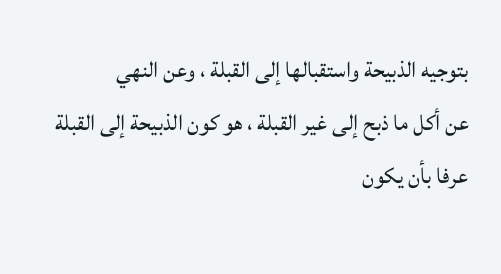بتوجيه الذبيحة واستقبالها إلى القبلة ، وعن النهي
عن أكل ما ذبح إلى غير القبلة ، هو كون الذبيحة إلى القبلة عرفا بأن يكون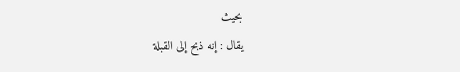بحيث
يقال : إنه ذبح إلى القبلة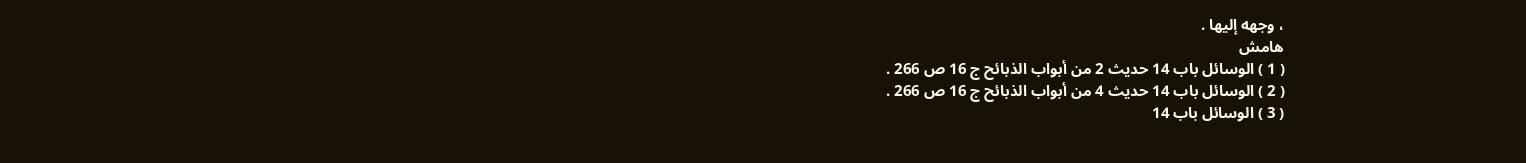، وجهه إليها .
هامش
( 1 ) الوسائل باب 14 حديث 2 من أبواب الذبائح ج 16 ص 266 .
( 2 ) الوسائل باب 14 حديث 4 من أبواب الذبائح ج 16 ص 266 .
( 3 ) الوسائل باب 14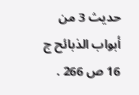حديث 3 من أبواب الذبائح ج 16 ص 266 .